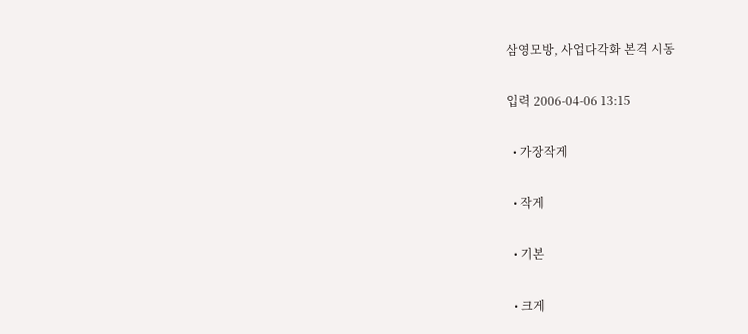삼영모방, 사업다각화 본격 시동

입력 2006-04-06 13:15

  • 가장작게

  • 작게

  • 기본

  • 크게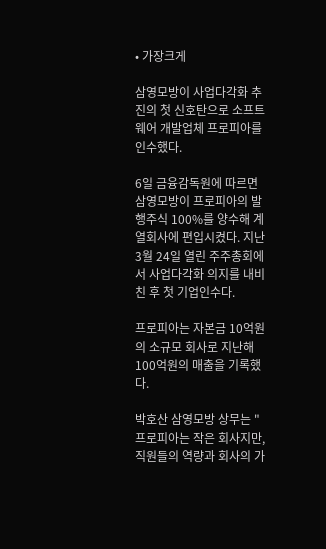• 가장크게

삼영모방이 사업다각화 추진의 첫 신호탄으로 소프트웨어 개발업체 프로피아를 인수했다.

6일 금융감독원에 따르면 삼영모방이 프로피아의 발행주식 100%를 양수해 계열회사에 편입시켰다. 지난 3월 24일 열린 주주총회에서 사업다각화 의지를 내비친 후 첫 기업인수다.

프로피아는 자본금 10억원의 소규모 회사로 지난해 100억원의 매출을 기록했다.

박호산 삼영모방 상무는 "프로피아는 작은 회사지만, 직원들의 역량과 회사의 가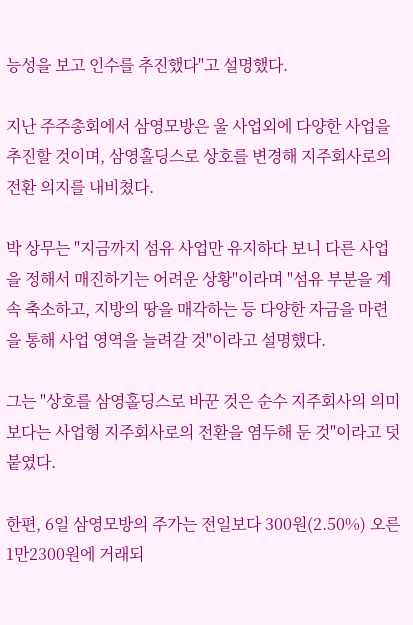능성을 보고 인수를 추진했다"고 설명했다.

지난 주주총회에서 삼영모방은 울 사업외에 다양한 사업을 추진할 것이며, 삼영홀딩스로 상호를 변경해 지주회사로의 전환 의지를 내비쳤다.

박 상무는 "지금까지 섬유 사업만 유지하다 보니 다른 사업을 정해서 매진하기는 어려운 상황"이라며 "섬유 부분을 계속 축소하고, 지방의 땅을 매각하는 등 다양한 자금을 마련을 통해 사업 영역을 늘려갈 것"이라고 설명했다.

그는 "상호를 삼영홀딩스로 바꾼 것은 순수 지주회사의 의미보다는 사업형 지주회사로의 전환을 염두해 둔 것"이라고 덧붙였다.

한편, 6일 삼영모방의 주가는 전일보다 300원(2.50%) 오른 1만2300원에 거래되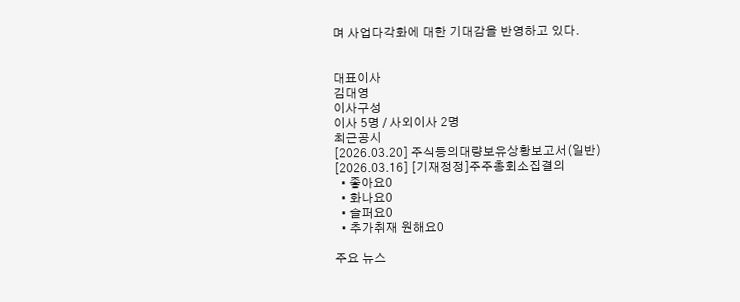며 사업다각화에 대한 기대감을 반영하고 있다.


대표이사
김대영
이사구성
이사 5명 / 사외이사 2명
최근공시
[2026.03.20] 주식등의대량보유상황보고서(일반)
[2026.03.16] [기재정정]주주총회소집결의
  • 좋아요0
  • 화나요0
  • 슬퍼요0
  • 추가취재 원해요0

주요 뉴스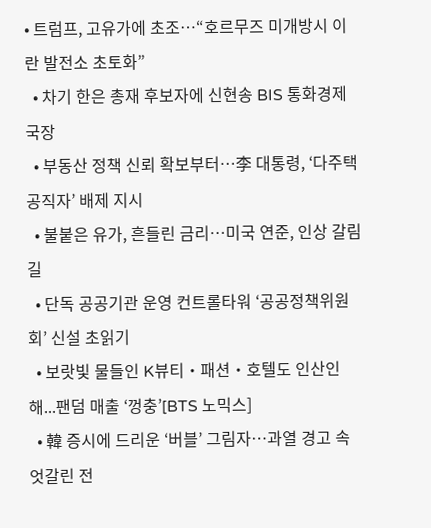• 트럼프, 고유가에 초조…“호르무즈 미개방시 이란 발전소 초토화”
  • 차기 한은 총재 후보자에 신현송 BIS 통화경제국장
  • 부동산 정책 신뢰 확보부터⋯李 대통령, ‘다주택 공직자’ 배제 지시
  • 불붙은 유가, 흔들린 금리…미국 연준, 인상 갈림길
  • 단독 공공기관 운영 컨트롤타워 ‘공공정책위원회’ 신설 초읽기
  • 보랏빛 물들인 K뷰티‧패션‧호텔도 인산인해...팬덤 매출 ‘껑충’[BTS 노믹스]
  • 韓 증시에 드리운 ‘버블’ 그림자…과열 경고 속 엇갈린 전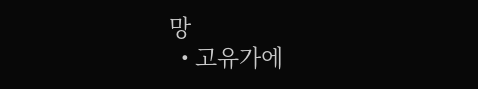망
  • 고유가에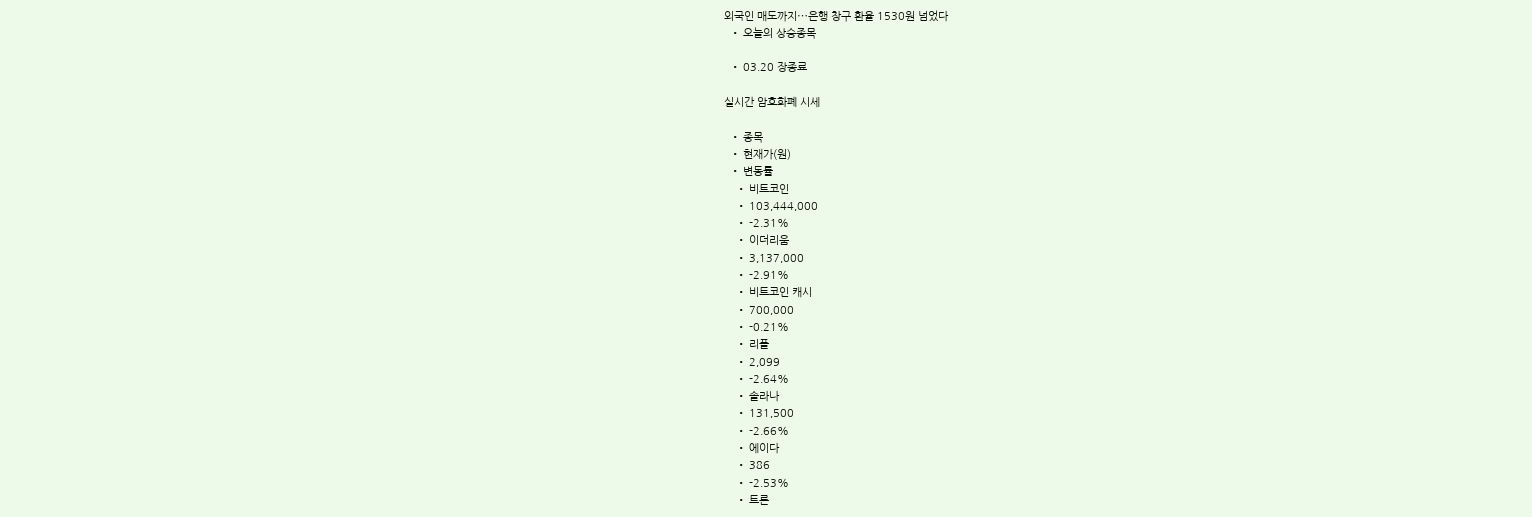외국인 매도까지⋯은행 창구 환율 1530원 넘었다
  • 오늘의 상승종목

  • 03.20 장종료

실시간 암호화폐 시세

  • 종목
  • 현재가(원)
  • 변동률
    • 비트코인
    • 103,444,000
    • -2.31%
    • 이더리움
    • 3,137,000
    • -2.91%
    • 비트코인 캐시
    • 700,000
    • -0.21%
    • 리플
    • 2,099
    • -2.64%
    • 솔라나
    • 131,500
    • -2.66%
    • 에이다
    • 386
    • -2.53%
    • 트론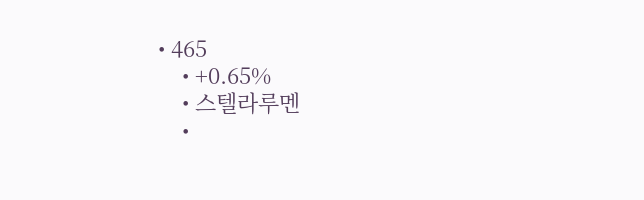• 465
    • +0.65%
    • 스텔라루멘
    •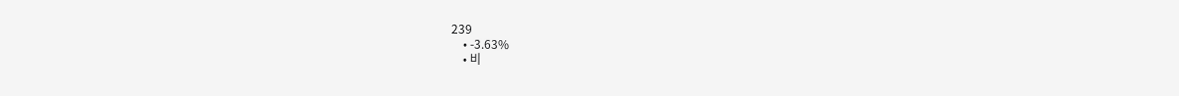239
    • -3.63%
    • 비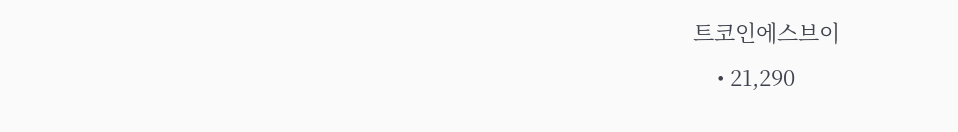트코인에스브이
    • 21,290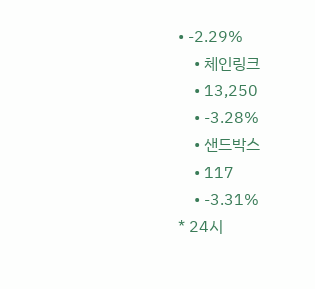• -2.29%
    • 체인링크
    • 13,250
    • -3.28%
    • 샌드박스
    • 117
    • -3.31%
* 24시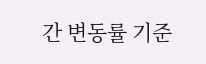간 변동률 기준